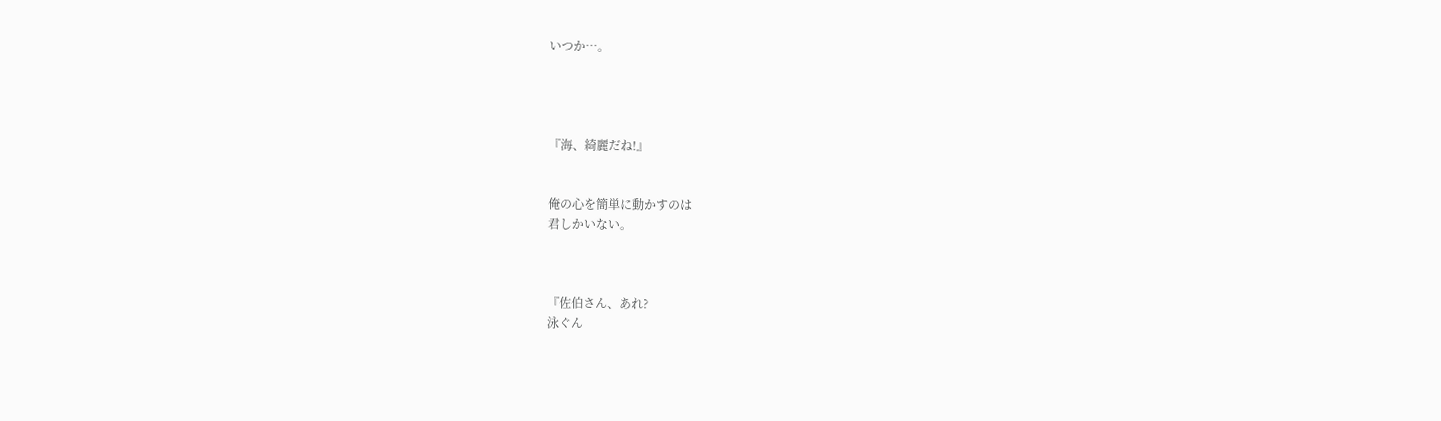いつか…。




『海、綺麗だね!』


俺の心を簡単に動かすのは
君しかいない。



『佐伯さん、あれ?
泳ぐん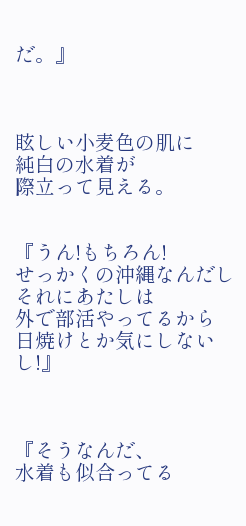だ。』



眩しい小麦色の肌に
純白の水着が
際立って見える。


『うん!もちろん!
せっかくの沖縄なんだし
それにあたしは
外で部活やってるから
日焼けとか気にしないし!』



『そうなんだ、
水着も似合ってる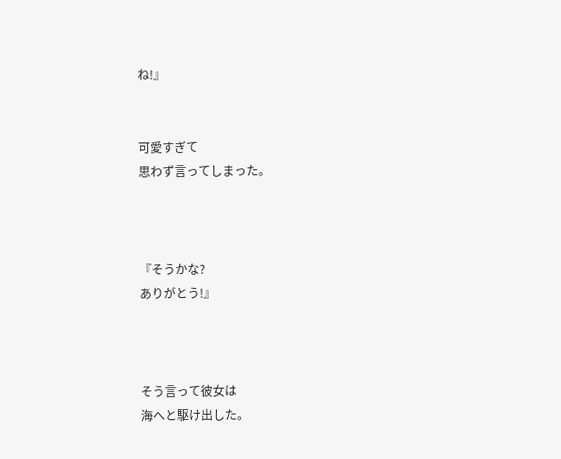ね!』


可愛すぎて
思わず言ってしまった。



『そうかな?
ありがとう!』



そう言って彼女は
海へと駆け出した。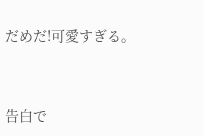だめだ!可愛すぎる。


告白で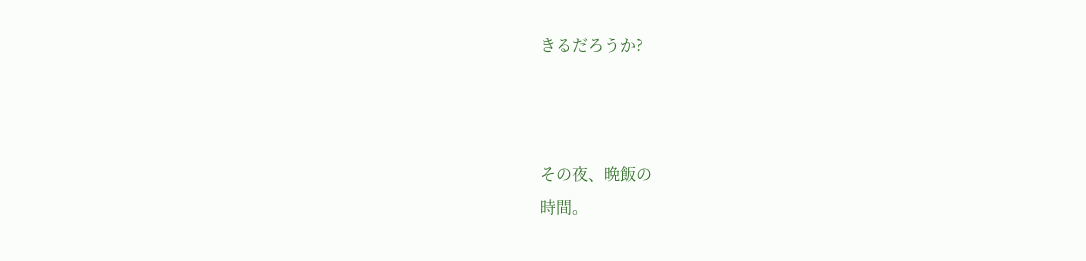きるだろうか?



その夜、晩飯の
時間。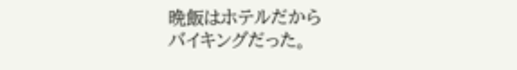晩飯はホテルだから
バイキングだった。